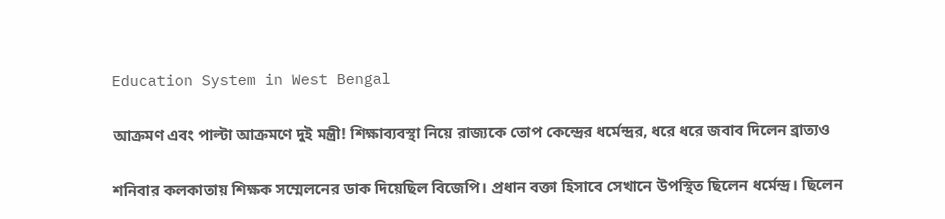Education System in West Bengal

আক্রমণ এবং পাল্টা আক্রমণে দুই মন্ত্রী! শিক্ষাব্যবস্থা নিয়ে রাজ্যকে তোপ কেন্দ্রের ধর্মেন্দ্রর, ধরে ধরে জবাব দিলেন ব্রাত্যও

শনিবার কলকাতায় শিক্ষক সম্মেলনের ডাক দিয়েছিল বিজেপি। প্রধান বক্তা হিসাবে সেখানে উপস্থিত ছিলেন ধর্মেন্দ্র। ছিলেন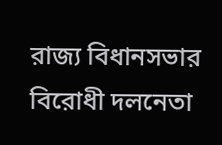রাজ্য বিধানসভার বিরোধী দলনেতা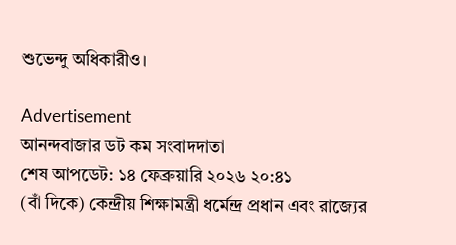শুভেন্দু অধিকারীও।

Advertisement
আনন্দবাজার ডট কম সংবাদদাতা
শেষ আপডেট: ১৪ ফেব্রুয়ারি ২০২৬ ২০:৪১
(বাঁ দিকে) কেন্দ্রীয় শিক্ষামন্ত্রী ধর্মেন্দ্র প্রধান এবং রাজ্যের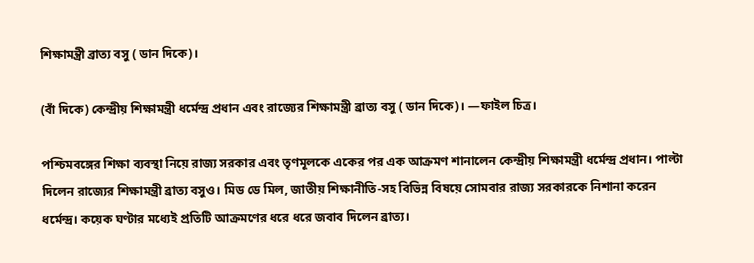শিক্ষামন্ত্রী ব্রাত্য বসু ( ডান দিকে)।

(বাঁ দিকে) কেন্দ্রীয় শিক্ষামন্ত্রী ধর্মেন্দ্র প্রধান এবং রাজ্যের শিক্ষামন্ত্রী ব্রাত্য বসু ( ডান দিকে)। —ফাইল চিত্র।

পশ্চিমবঙ্গের শিক্ষা ব্যবস্থা নিয়ে রাজ্য সরকার এবং তৃণমূলকে একের পর এক আক্রমণ শানালেন কেন্দ্রীয় শিক্ষামন্ত্রী ধর্মেন্দ্র প্রধান। পাল্টা দিলেন রাজ্যের শিক্ষামন্ত্রী ব্রাত্য বসুও। মিড ডে মিল, জাতীয় শিক্ষানীতি-সহ বিভিন্ন বিষয়ে সোমবার রাজ্য সরকারকে নিশানা করেন ধর্মেন্দ্র। কয়েক ঘণ্টার মধ্যেই প্রতিটি আক্রমণের ধরে ধরে জবাব দিলেন ব্রাত্য।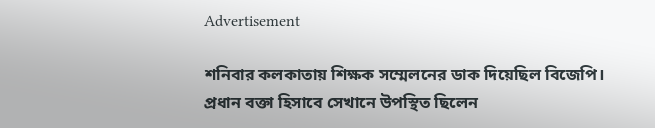Advertisement

শনিবার কলকাতায় শিক্ষক সম্মেলনের ডাক দিয়েছিল বিজেপি। প্রধান বক্তা হিসাবে সেখানে উপস্থিত ছিলেন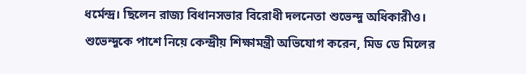ধর্মেন্দ্র। ছিলেন রাজ্য বিধানসভার বিরোধী দলনেতা শুভেন্দু অধিকারীও। শুভেন্দুকে পাশে নিয়ে কেন্দ্রীয় শিক্ষামন্ত্রী অভিযোগ করেন, মিড ডে মিলের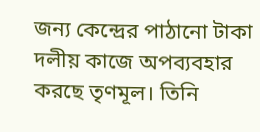জন্য কেন্দ্রের পাঠানো টাকা দলীয় কাজে অপব্যবহার করছে তৃণমূল। তিনি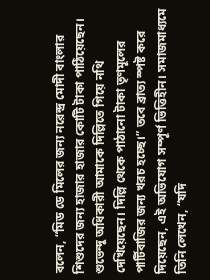বলেন, “মিড ডে মিলের জন্য নরেন্দ্র মোদী বাংলার শিশুদের জন্য হাজার হাজার কোটি টাকা পাঠিয়েছেন। শুভেন্দু অধিকারী আমাকে দিল্লিতে গিয়ে নথি দেখিয়েছেন। দিল্লি থেকে পাঠানো টাকা তৃণমূলের পার্টিবাজির জন্য খরচ হচ্ছে।” তবে ব্রাত্য স্পষ্ট করে দিয়েছেন, এই অভিযোগ সম্পূর্ণ ভিত্তিহীন। সমাজমাধ্যমে তিনি লেখেন, “যদি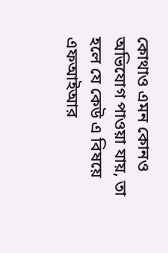কোথাও এমন কোনও অভিযোগ পাওয়া যায়, তা হলে যে কেউ এ বিষয়ে এফআইআর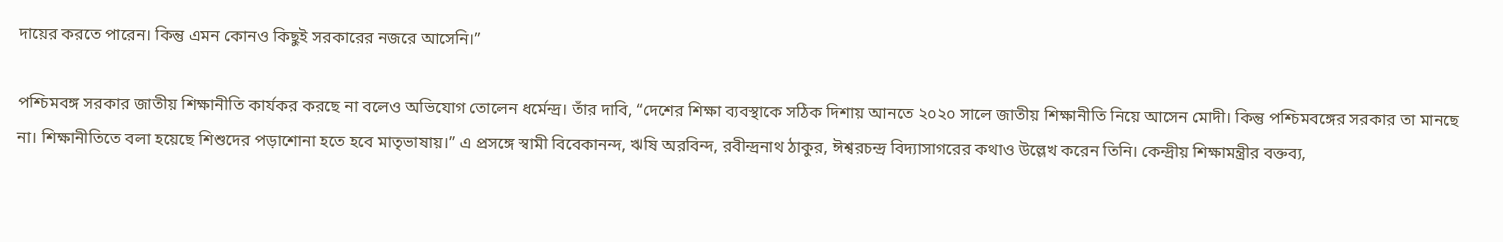দায়ের করতে পারেন। কিন্তু এমন কোনও কিছুই সরকারের নজরে আসেনি।”

পশ্চিমবঙ্গ সরকার জাতীয় শিক্ষানীতি কার্যকর করছে না বলেও অভিযোগ তোলেন ধর্মেন্দ্র। তাঁর দাবি, “দেশের শিক্ষা ব্যবস্থাকে সঠিক দিশায় আনতে ২০২০ সালে জাতীয় শিক্ষানীতি নিয়ে আসেন মোদী। কিন্তু পশ্চিমবঙ্গের সরকার তা মানছে না। শিক্ষানীতিতে বলা হয়েছে শিশুদের পড়াশোনা হতে হবে মাতৃভাষায়।” এ প্রসঙ্গে স্বামী বিবেকানন্দ, ঋষি অরবিন্দ, রবীন্দ্রনাথ ঠাকুর, ঈশ্বরচন্দ্র বিদ্যাসাগরের কথাও উল্লেখ করেন তিনি। কেন্দ্রীয় শিক্ষামন্ত্রীর বক্তব্য,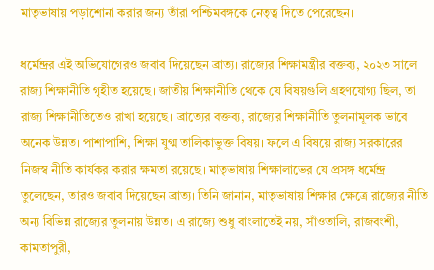মাতৃভাষায় পড়াশোনা করার জন্য তাঁরা পশ্চিমবঙ্গকে নেতৃত্ব দিতে পেরেছেন।

ধর্মেন্দ্রর এই অভিযোগেরও জবাব দিয়েছেন ব্রাত্য। রাজ্যের শিক্ষামন্ত্রীর বক্তব্য, ২০২৩ সালে রাজ্য শিক্ষানীতি গৃহীত হয়েছে। জাতীয় শিক্ষানীতি থেকে যে বিষয়গুলি গ্রহণযোগ্য ছিল, তা রাজ্য শিক্ষানীতিতেও রাখা হয়েছে। ব্রাত্যের বক্তব্য, রাজ্যের শিক্ষানীতি তুলনামূলক ভাবে অনেক উন্নত। পাশাপাশি, শিক্ষা যুগ্ম তালিকাভুক্ত বিষয়। ফলে এ বিষয়ে রাজ্য সরকারের নিজস্ব নীতি কার্যকর করার ক্ষমতা রয়েছে। মাতৃভাষায় শিক্ষালাভের যে প্রসঙ্গ ধর্মেন্দ্র তুলেছেন, তারও জবাব দিয়েছেন ব্রাত্য। তিনি জানান, মাতৃভাষায় শিক্ষার ক্ষেত্রে রাজ্যের নীতি অন্য বিভিন্ন রাজ্যের তুলনায় উন্নত। এ রাজ্যে শুধু বাংলাতেই নয়, সাঁওতালি, রাজবংশী, কামতাপুরী,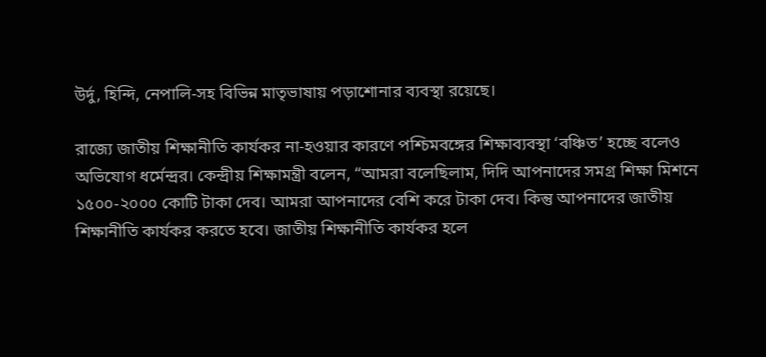উর্দু, হিন্দি, নেপালি-সহ বিভিন্ন মাতৃভাষায় পড়াশোনার ব্যবস্থা রয়েছে।

রাজ্যে জাতীয় শিক্ষানীতি কার্যকর না-হওয়ার কারণে পশ্চিমবঙ্গের শিক্ষাব্যবস্থা ‘বঞ্চিত’ হচ্ছে বলেও অভিযোগ ধর্মেন্দ্রর। কেন্দ্রীয় শিক্ষামন্ত্রী বলেন, “আমরা বলেছিলাম, দিদি আপনাদের সমগ্র শিক্ষা মিশনে ১৫০০-২০০০ কোটি টাকা দেব। আমরা আপনাদের বেশি করে টাকা দেব। কিন্তু আপনাদের জাতীয় শিক্ষানীতি কার্যকর করতে হবে। জাতীয় শিক্ষানীতি কার্যকর হলে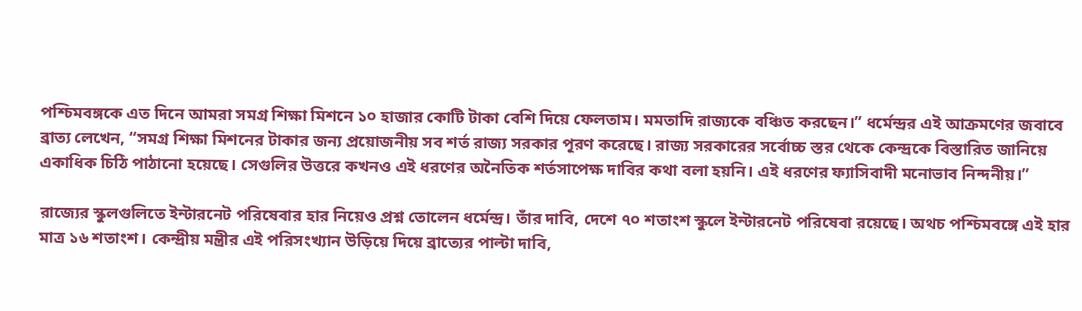পশ্চিমবঙ্গকে এত দিনে আমরা সমগ্র শিক্ষা মিশনে ১০ হাজার কোটি টাকা বেশি দিয়ে ফেলতাম। মমতাদি রাজ্যকে বঞ্চিত করছেন।” ধর্মেন্দ্রর এই আক্রমণের জবাবে ব্রাত্য লেখেন, “সমগ্র শিক্ষা মিশনের টাকার জন্য প্রয়োজনীয় সব শর্ত রাজ্য সরকার পূরণ করেছে। রাজ্য সরকারের সর্বোচ্চ স্তর থেকে কেন্দ্রকে বিস্তারিত জানিয়ে একাধিক চিঠি পাঠানো হয়েছে। সেগুলির উত্তরে কখনও এই ধরণের অনৈতিক শর্তসাপেক্ষ দাবির কথা বলা হয়নি। এই ধরণের ফ্যাসিবাদী মনোভাব নিন্দনীয়।”

রাজ্যের স্কুলগুলিতে ইন্টারনেট পরিষেবার হার নিয়েও প্রশ্ন তোলেন ধর্মেন্দ্র। তাঁর দাবি, দেশে ৭০ শতাংশ স্কুলে ইন্টারনেট পরিষেবা রয়েছে। অথচ পশ্চিমবঙ্গে এই হার মাত্র ১৬ শতাংশ। কেন্দ্রীয় মন্ত্রীর এই পরিসংখ্যান উড়িয়ে দিয়ে ব্রাত্যের পাল্টা দাবি,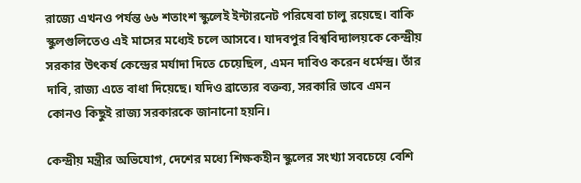রাজ্যে এখনও পর্যন্ত ৬৬ শতাংশ স্কুলেই ইন্টারনেট পরিষেবা চালু রয়েছে। বাকি স্কুলগুলিতেও এই মাসের মধ্যেই চলে আসবে। যাদবপুর বিশ্ববিদ্যালয়কে কেন্দ্রীয় সরকার উৎকর্ষ কেন্দ্রের মর্যাদা দিতে চেয়েছিল, এমন দাবিও করেন ধর্মেন্দ্র। তাঁর দাবি, রাজ্য এতে বাধা দিয়েছে। যদিও ব্রাত্যের বক্তব্য, সরকারি ভাবে এমন কোনও কিছুই রাজ্য সরকারকে জানানো হয়নি।

কেন্দ্রীয় মন্ত্রীর অভিযোগ, দেশের মধ্যে শিক্ষকহীন স্কুলের সংখ্যা সবচেয়ে বেশি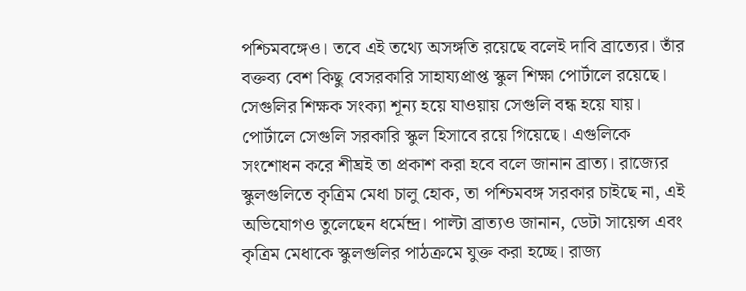পশ্চিমবঙ্গেও। তবে এই তথ্যে অসঙ্গতি রয়েছে বলেই দাবি ব্রাত্যের। তাঁর বক্তব্য বেশ কিছু বেসরকারি সাহায্যপ্রাপ্ত স্কুল শিক্ষা পোর্টালে রয়েছে। সেগুলির শিক্ষক সংক্যা শূন্য হয়ে যাওয়ায় সেগুলি বন্ধ হয়ে যায়। পোর্টালে সেগুলি সরকারি স্কুল হিসাবে রয়ে গিয়েছে। এগুলিকে সংশোধন করে শীঘ্রই তা প্রকাশ করা হবে বলে জানান ব্রাত্য। রাজ্যের স্কুলগুলিতে কৃত্রিম মেধা চালু হোক, তা পশ্চিমবঙ্গ সরকার চাইছে না, এই অভিযোগও তুলেছেন ধর্মেন্দ্র। পাল্টা ব্রাত্যও জানান, ডেটা সায়েন্স এবং কৃত্রিম মেধাকে স্কুলগুলির পাঠক্রমে যুক্ত করা হচ্ছে। রাজ্য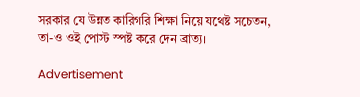সরকার যে উন্নত কারিগরি শিক্ষা নিয়ে যথেষ্ট সচেতন, তা-ও ওই পোস্ট স্পষ্ট করে দেন ব্রাত্য।

Advertisement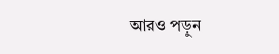আরও পড়ুন